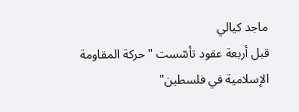ماجد كيالي
قبل أربعة عقود تأسّست "حركة المقاومة الإسلامية في فلسطين"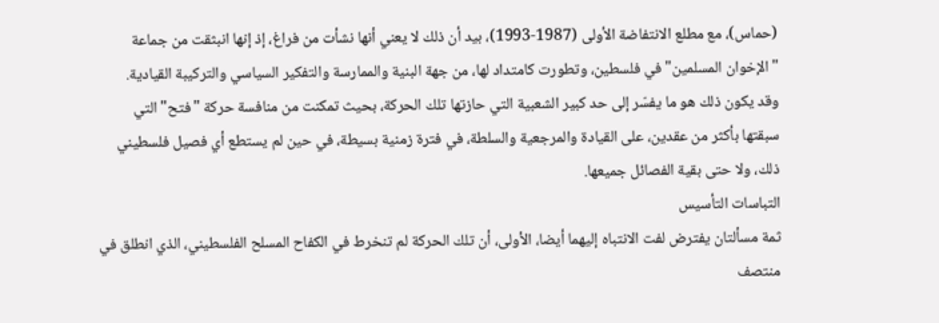(حماس)، مع مطلع الانتفاضة الأولى (1987-1993)، بيد أن ذلك لا يعني أنها نشأت من فراغ، إذ إنها انبثقت من جماعة "الإخوان المسلمين" في فلسطين، وتطورت كامتداد لها، من جهة البنية والممارسة والتفكير السياسي والتركيبة القيادية.
وقد يكون ذلك هو ما يفسّر إلى حد كبير الشعبية التي حازتها تلك الحركة، بحيث تمكنت من منافسة حركة "فتح" التي سبقتها بأكثر من عقدين، على القيادة والمرجعية والسلطة، في فترة زمنية بسيطة، في حين لم يستطع أي فصيل فلسطيني ذلك، ولا حتى بقية الفصائل جميعها.
التباسات التأسيس
ثمة مسألتان يفترض لفت الانتباه إليهما أيضا، الأولى، أن تلك الحركة لم تنخرط في الكفاح المسلح الفلسطيني، الذي انطلق في منتصف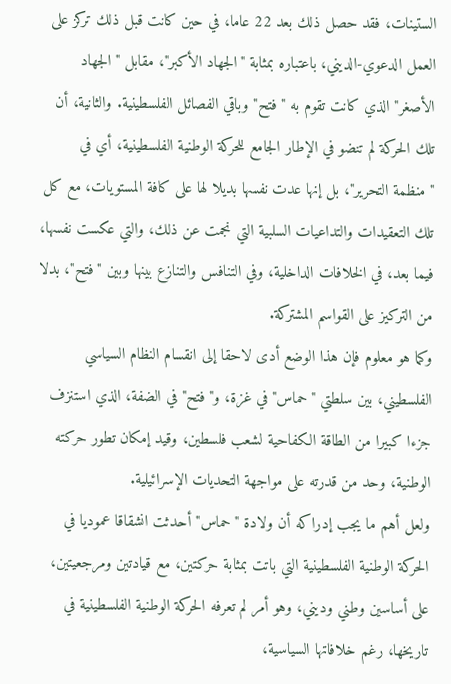الستينات، فقد حصل ذلك بعد 22 عاما، في حين كانت قبل ذلك تركز على العمل الدعوي-الديني، باعتباره بمثابة "الجهاد الأكبر"، مقابل "الجهاد الأصغر" الذي كانت تقوم به "فتح" وباقي الفصائل الفلسطينية. والثانية، أن تلك الحركة لم تنضو في الإطار الجامع للحركة الوطنية الفلسطينية، أي في "منظمة التحرير"، بل إنها عدت نفسها بديلا لها على كافة المستويات، مع كل تلك التعقيدات والتداعيات السلبية التي نجمت عن ذلك، والتي عكست نفسها، فيما بعد، في الخلافات الداخلية، وفي التنافس والتنازع بينها وبين "فتح"، بدلا من التركيز على القواسم المشتركة.
وكما هو معلوم فإن هذا الوضع أدى لاحقا إلى انقسام النظام السياسي الفلسطيني، بين سلطتي "حماس" في غزة، و"فتح" في الضفة، الذي استنزف جزءا كبيرا من الطاقة الكفاحية لشعب فلسطين، وقيد إمكان تطور حركته الوطنية، وحد من قدرته على مواجهة التحديات الإسرائيلية.
ولعل أهم ما يجب إدراكه أن ولادة "حماس" أحدثت انشقاقا عموديا في الحركة الوطنية الفلسطينية التي باتت بمثابة حركتين، مع قيادتين ومرجعيتين، على أساسين وطني وديني، وهو أمر لم تعرفه الحركة الوطنية الفلسطينية في تاريخها، رغم خلافاتها السياسية،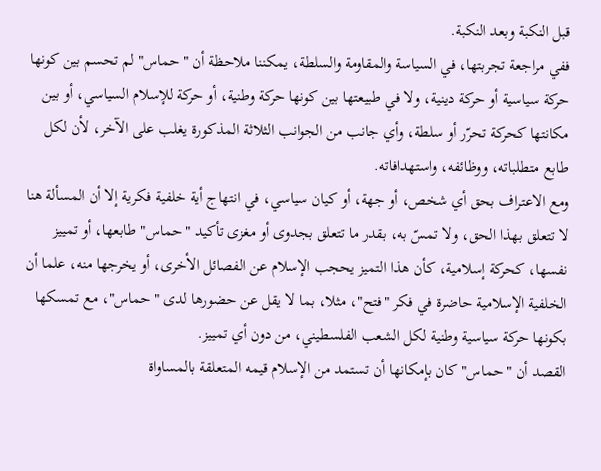قبل النكبة وبعد النكبة.
ففي مراجعة تجربتها، في السياسة والمقاومة والسلطة، يمكننا ملاحظة أن "حماس" لم تحسم بين كونها حركة سياسية أو حركة دينية، ولا في طبيعتها بين كونها حركة وطنية، أو حركة للإسلام السياسي، أو بين مكانتها كحركة تحرّر أو سلطة، وأي جانب من الجوانب الثلاثة المذكورة يغلب على الآخر، لأن لكل طابع متطلباته، ووظائفه، واستهدافاته.
ومع الاعتراف بحق أي شخص، أو جهة، أو كيان سياسي، في انتهاج أية خلفية فكرية إلا أن المسألة هنا لا تتعلق بهذا الحق، ولا تمسّ به، بقدر ما تتعلق بجدوى أو مغزى تأكيد "حماس" طابعها، أو تمييز نفسها، كحركة إسلامية، كأن هذا التميز يحجب الإسلام عن الفصائل الأخرى، أو يخرجها منه، علما أن الخلفية الإسلامية حاضرة في فكر "فتح"، مثلا، بما لا يقل عن حضورها لدى "حماس"، مع تمسكها بكونها حركة سياسية وطنية لكل الشعب الفلسطيني، من دون أي تمييز.
القصد أن "حماس" كان بإمكانها أن تستمد من الإسلام قيمه المتعلقة بالمساواة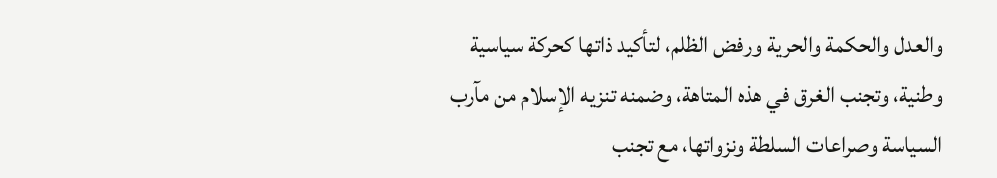والعدل والحكمة والحرية ورفض الظلم، لتأكيد ذاتها كحركة سياسية وطنية، وتجنب الغرق في هذه المتاهة، وضمنه تنزيه الإسلام من مآرب السياسة وصراعات السلطة ونزواتها، مع تجنب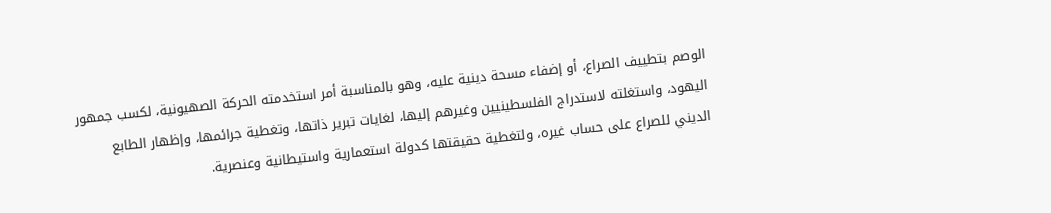الوصم بتطييف الصراع، أو إضفاء مسحة دينية عليه، وهو بالمناسبة أمر استخدمته الحركة الصهيونية، لكسب جمهور اليهود، واستغلته لاستدراج الفلسطينيين وغيرهم إليها، لغايات تبرير ذاتها، وتغطية جرائمها، وإظهار الطابع الديني للصراع على حساب غيره، ولتغطية حقيقتها كدولة استعمارية واستيطانية وعنصرية.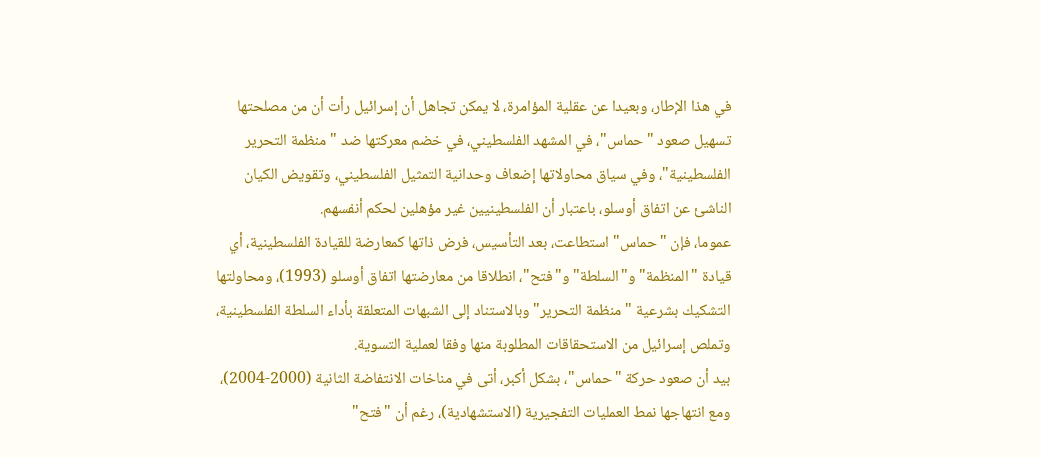في هذا الإطار، وبعيدا عن عقلية المؤامرة، لا يمكن تجاهل أن إسرائيل رأت أن من مصلحتها تسهيل صعود "حماس"، في المشهد الفلسطيني، في خضم معركتها ضد "منظمة التحرير الفلسطينية"، وفي سياق محاولاتها إضعاف وحدانية التمثيل الفلسطيني، وتقويض الكيان الناشئ عن اتفاق أوسلو، باعتبار أن الفلسطينيين غير مؤهلين لحكم أنفسهم.
عموما، فإن "حماس" استطاعت، بعد التأسيس، فرض ذاتها كمعارضة للقيادة الفلسطينية، أي قيادة "المنظمة" و"السلطة" و"فتح"، انطلاقا من معارضتها اتفاق أوسلو (1993)، ومحاولتها التشكيك بشرعية "منظمة التحرير" وبالاستناد إلى الشبهات المتعلقة بأداء السلطة الفلسطينية، وتملص إسرائيل من الاستحقاقات المطلوبة منها وفقا لعملية التسوية.
بيد أن صعود حركة "حماس"، بشكل أكبر، أتى في مناخات الانتفاضة الثانية (2000-2004)، ومع انتهاجها نمط العمليات التفجيرية (الاستشهادية)، رغم أن "فتح"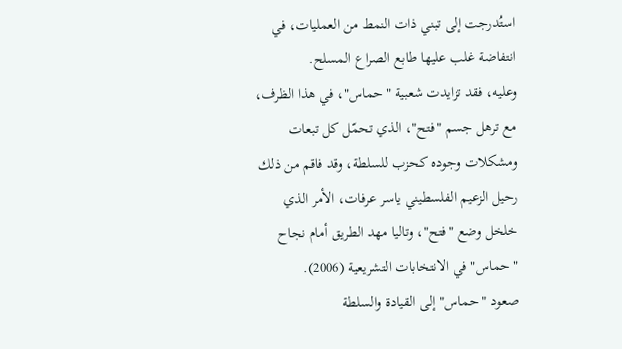استُدرجت إلى تبني ذات النمط من العمليات، في انتفاضة غلب عليها طابع الصراع المسلح.
وعليه، فقد تزايدت شعبية "حماس"، في هذا الظرف، مع ترهل جسم "فتح"، الذي تحمّل كل تبعات ومشكلات وجوده كحزب للسلطة، وقد فاقم من ذلك رحيل الزعيم الفلسطيني ياسر عرفات، الأمر الذي خلخل وضع "فتح"، وتاليا مهد الطريق أمام نجاح "حماس" في الانتخابات التشريعية (2006).
صعود "حماس" إلى القيادة والسلطة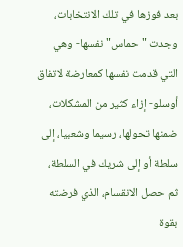بعد فوزها في تلك الانتخابات، وجدت "حماس" نفسها- وهي التي قدمت نفسها كمعارضة لاتفاق أوسلو- إزاء كثير من المشكلات، ضمنها تحولها، رسيما وشعبيا، إلى سلطة أو إلى شريك في السلطة، ثم حصل الانقسام، الذي فرضته بقوة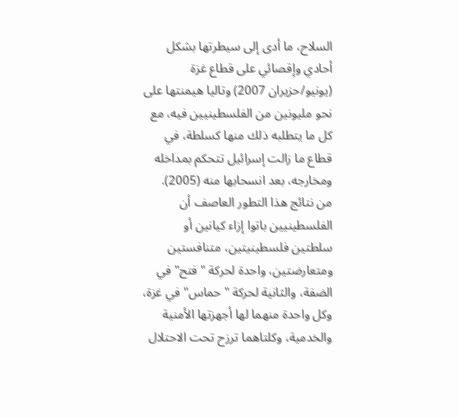السلاح، ما أدى إلى سيطرتها بشكل أحادي وإقصائي على قطاع غزة (يونيو/حزيران 2007) وتاليا هيمنتها على نحو مليونين من الفلسطينيين فيه، مع كل ما يتطلبه ذلك منها كسلطة، في قطاع ما زالت إسرائيل تتحكم بمداخله ومخارجه، بعد انسحابها منه (2005).
من نتائج هذا التطور العاصف أن الفلسطينيين باتوا إزاء كيانين أو سلطتين فلسطينيتين، متنافستين ومتعارضتين، واحدة لحركة "فتح" في الضفة، والثانية لحركة "حماس" في غزة، وكل واحدة منهما لها أجهزتها الأمنية والخدمية، وكلتاهما ترزح تحت الاحتلال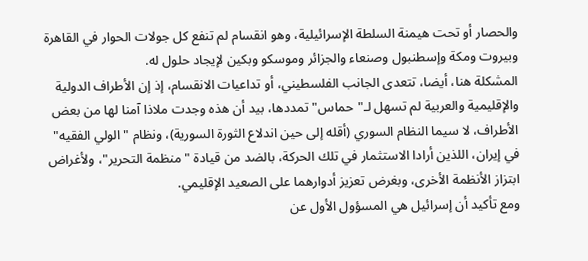والحصار أو تحت هيمنة السلطة الإسرائيلية، وهو انقسام لم تنفع كل جولات الحوار في القاهرة وبيروت ومكة وإسطنبول وصنعاء والجزائر وموسكو وبكين لإيجاد حلول له.
المشكلة هنا، أيضا، تتعدى الجانب الفلسطيني، أو تداعيات الانقسام، إذ إن الأطراف الدولية والإقليمية والعربية لم تسهل لـ"حماس" تمددها، بيد أن هذه وجدت ملاذا آمنا لها من بعض الأطراف، لا سيما النظام السوري (أقله إلى حين اندلاع الثورة السورية)، ونظام "الولي الفقيه" في إيران، اللذين أرادا الاستثمار في تلك الحركة، بالضد من قيادة "منظمة التحرير"، ولأغراض ابتزاز الأنظمة الأخرى، وبغرض تعزيز أدوارهما على الصعيد الإقليمي.
ومع تأكيد أن إسرائيل هي المسؤول الأول عن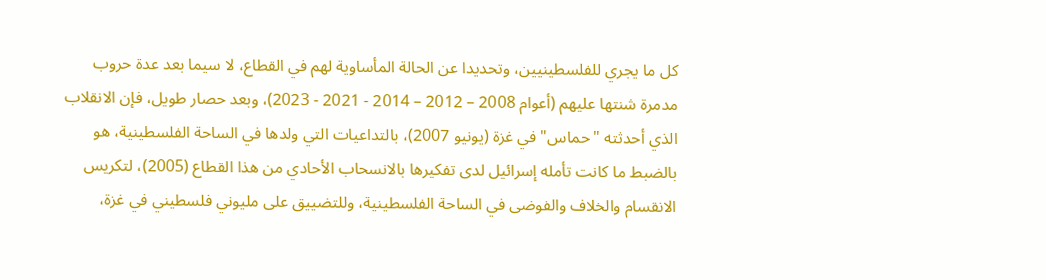كل ما يجري للفلسطينيين، وتحديدا عن الحالة المأساوية لهم في القطاع، لا سيما بعد عدة حروب مدمرة شنتها عليهم (أعوام 2008 – 2012 – 2014 - 2021 - 2023)، وبعد حصار طويل، فإن الانقلاب الذي أحدثته "حماس" في غزة (يونيو 2007)، بالتداعيات التي ولدها في الساحة الفلسطينية، هو بالضبط ما كانت تأمله إسرائيل لدى تفكيرها بالانسحاب الأحادي من هذا القطاع (2005)، لتكريس الانقسام والخلاف والفوضى في الساحة الفلسطينية، وللتضييق على مليوني فلسطيني في غزة،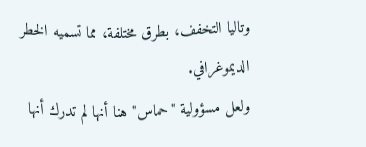وتاليا التخفف، بطرق مختلفة، مما تسميه الخطر الديموغرافي.
ولعل مسؤولية "حماس" هنا أنها لم تدرك أنها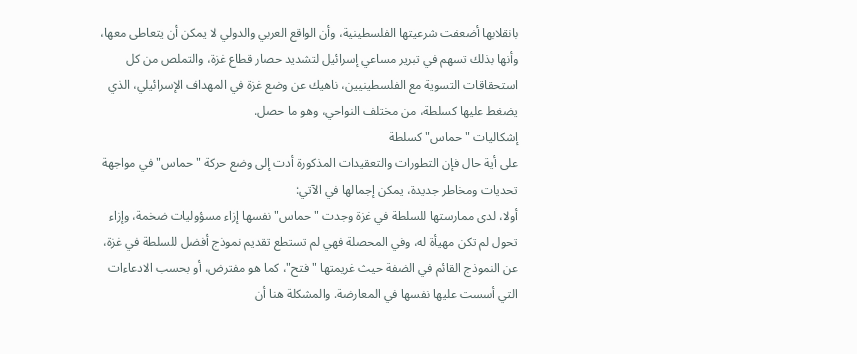بانقلابها أضعفت شرعيتها الفلسطينية، وأن الواقع العربي والدولي لا يمكن أن يتعاطى معها، وأنها بذلك تسهم في تبرير مساعي إسرائيل لتشديد حصار قطاع غزة، والتملص من كل استحقاقات التسوية مع الفلسطينيين، ناهيك عن وضع غزة في المهداف الإسرائيلي، الذي يضغط عليها كسلطة، من مختلف النواحي، وهو ما حصل.
إشكاليات "حماس" كسلطة
على أية حال فإن التطورات والتعقيدات المذكورة أدت إلى وضع حركة "حماس" في مواجهة تحديات ومخاطر جديدة، يمكن إجمالها في الآتي:
أولا، لدى ممارستها للسلطة في غزة وجدت "حماس" نفسها إزاء مسؤوليات ضخمة، وإزاء تحول لم تكن مهيأة له، وفي المحصلة فهي لم تستطع تقديم نموذج أفضل للسلطة في غزة، عن النموذج القائم في الضفة حيث غريمتها "فتح"، كما هو مفترض، أو بحسب الادعاءات التي أسست عليها نفسها في المعارضة. والمشكلة هنا أن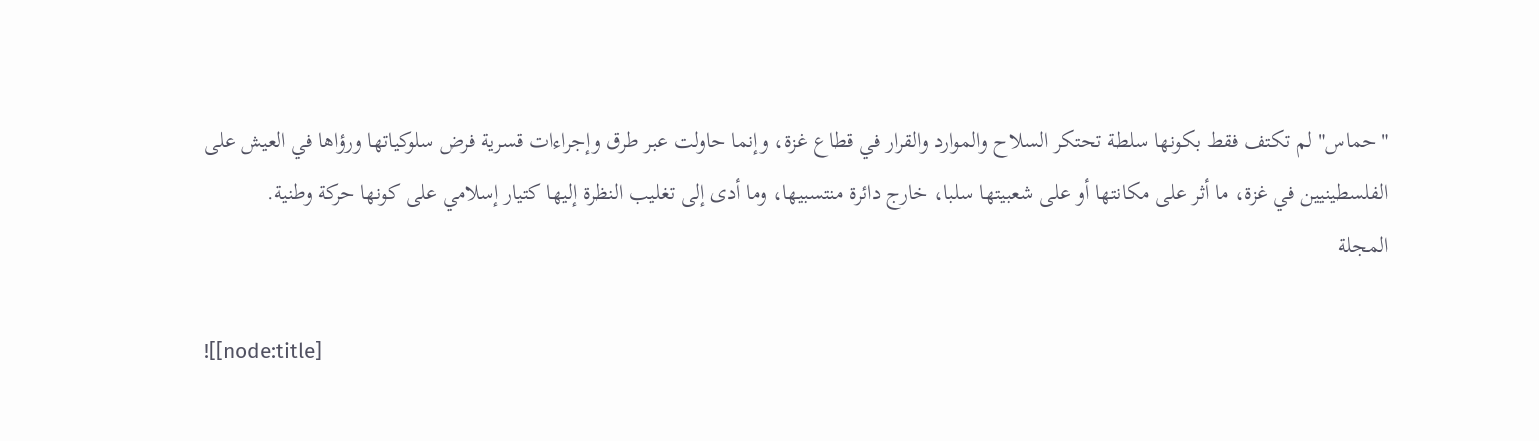"حماس" لم تكتف فقط بكونها سلطة تحتكر السلاح والموارد والقرار في قطاع غزة، وإنما حاولت عبر طرق وإجراءات قسرية فرض سلوكياتها ورؤاها في العيش على الفلسطينيين في غزة، ما أثر على مكانتها أو على شعبيتها سلبا، خارج دائرة منتسبيها، وما أدى إلى تغليب النظرة إليها كتيار إسلامي على كونها حركة وطنية.
المجلة

![[node:title]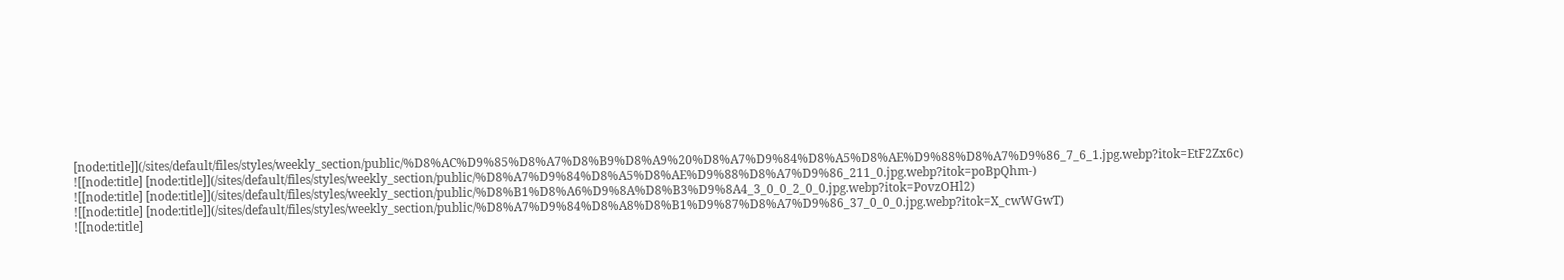[node:title]](/sites/default/files/styles/weekly_section/public/%D8%AC%D9%85%D8%A7%D8%B9%D8%A9%20%D8%A7%D9%84%D8%A5%D8%AE%D9%88%D8%A7%D9%86_7_6_1.jpg.webp?itok=EtF2Zx6c)
![[node:title] [node:title]](/sites/default/files/styles/weekly_section/public/%D8%A7%D9%84%D8%A5%D8%AE%D9%88%D8%A7%D9%86_211_0.jpg.webp?itok=poBpQhm-)
![[node:title] [node:title]](/sites/default/files/styles/weekly_section/public/%D8%B1%D8%A6%D9%8A%D8%B3%D9%8A4_3_0_0_2_0_0.jpg.webp?itok=PovzOHl2)
![[node:title] [node:title]](/sites/default/files/styles/weekly_section/public/%D8%A7%D9%84%D8%A8%D8%B1%D9%87%D8%A7%D9%86_37_0_0_0.jpg.webp?itok=X_cwWGwT)
![[node:title]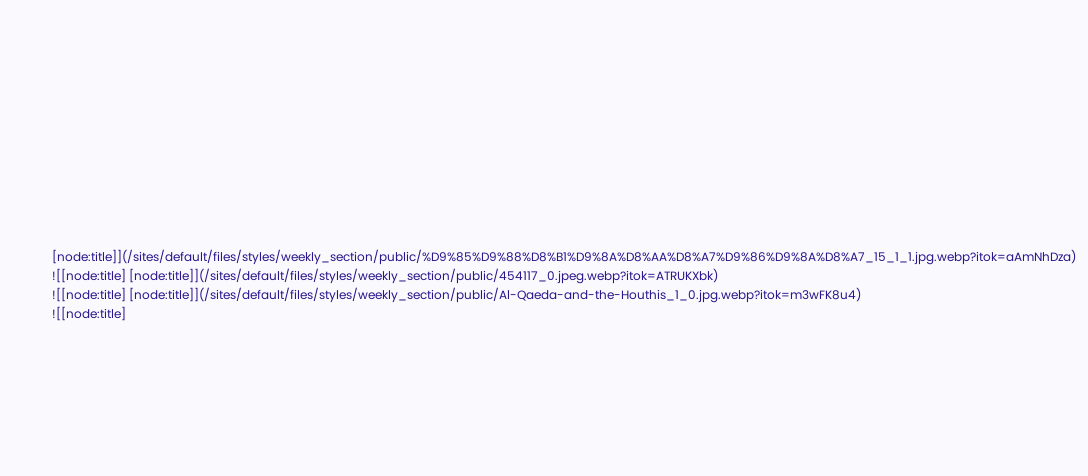[node:title]](/sites/default/files/styles/weekly_section/public/%D9%85%D9%88%D8%B1%D9%8A%D8%AA%D8%A7%D9%86%D9%8A%D8%A7_15_1_1.jpg.webp?itok=aAmNhDza)
![[node:title] [node:title]](/sites/default/files/styles/weekly_section/public/454117_0.jpeg.webp?itok=ATRUKXbk)
![[node:title] [node:title]](/sites/default/files/styles/weekly_section/public/Al-Qaeda-and-the-Houthis_1_0.jpg.webp?itok=m3wFK8u4)
![[node:title]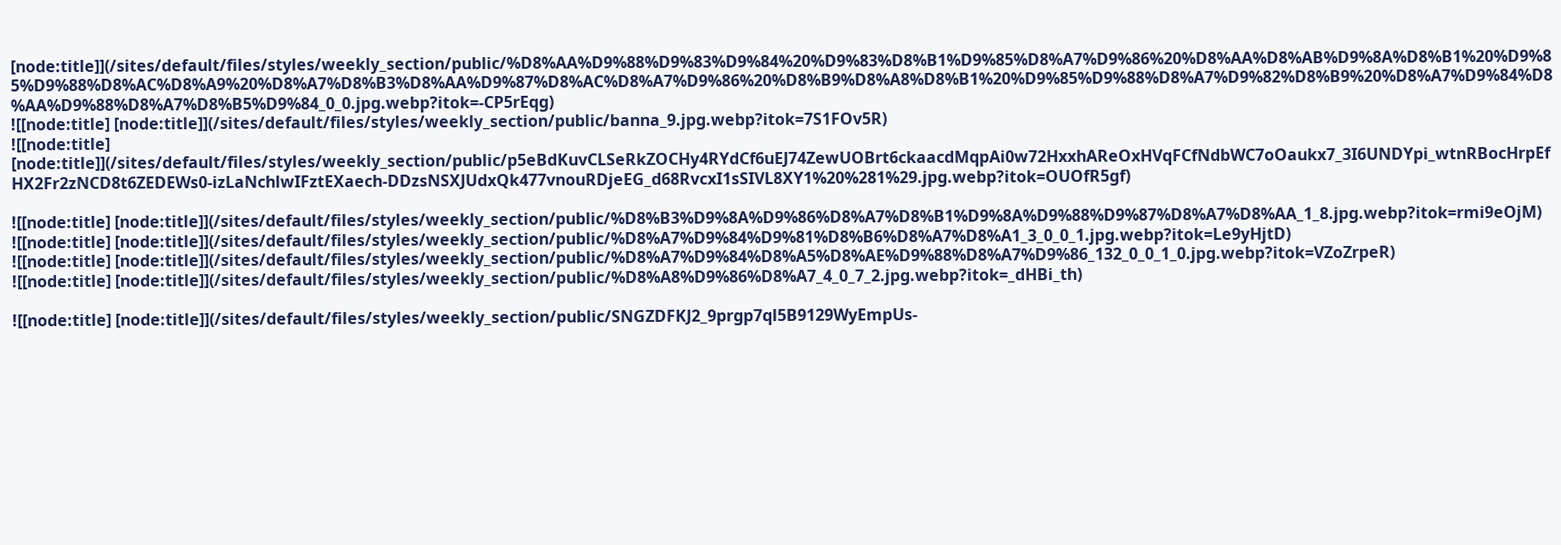[node:title]](/sites/default/files/styles/weekly_section/public/%D8%AA%D9%88%D9%83%D9%84%20%D9%83%D8%B1%D9%85%D8%A7%D9%86%20%D8%AA%D8%AB%D9%8A%D8%B1%20%D9%85%D9%88%D8%AC%D8%A9%20%D8%A7%D8%B3%D8%AA%D9%87%D8%AC%D8%A7%D9%86%20%D8%B9%D8%A8%D8%B1%20%D9%85%D9%88%D8%A7%D9%82%D8%B9%20%D8%A7%D9%84%D8%AA%D9%88%D8%A7%D8%B5%D9%84_0_0.jpg.webp?itok=-CP5rEqg)
![[node:title] [node:title]](/sites/default/files/styles/weekly_section/public/banna_9.jpg.webp?itok=7S1FOv5R)
![[node:title] [node:title]](/sites/default/files/styles/weekly_section/public/p5eBdKuvCLSeRkZOCHy4RYdCf6uEJ74ZewUOBrt6ckaacdMqpAi0w72HxxhAReOxHVqFCfNdbWC7oOaukx7_3I6UNDYpi_wtnRBocHrpEfHX2Fr2zNCD8t6ZEDEWs0-izLaNchlwIFztEXaech-DDzsNSXJUdxQk477vnouRDjeEG_d68RvcxI1sSIVL8XY1%20%281%29.jpg.webp?itok=OUOfR5gf)

![[node:title] [node:title]](/sites/default/files/styles/weekly_section/public/%D8%B3%D9%8A%D9%86%D8%A7%D8%B1%D9%8A%D9%88%D9%87%D8%A7%D8%AA_1_8.jpg.webp?itok=rmi9eOjM)
![[node:title] [node:title]](/sites/default/files/styles/weekly_section/public/%D8%A7%D9%84%D9%81%D8%B6%D8%A7%D8%A1_3_0_0_1.jpg.webp?itok=Le9yHjtD)
![[node:title] [node:title]](/sites/default/files/styles/weekly_section/public/%D8%A7%D9%84%D8%A5%D8%AE%D9%88%D8%A7%D9%86_132_0_0_1_0.jpg.webp?itok=VZoZrpeR)
![[node:title] [node:title]](/sites/default/files/styles/weekly_section/public/%D8%A8%D9%86%D8%A7_4_0_7_2.jpg.webp?itok=_dHBi_th)

![[node:title] [node:title]](/sites/default/files/styles/weekly_section/public/SNGZDFKJ2_9prgp7ql5B9129WyEmpUs-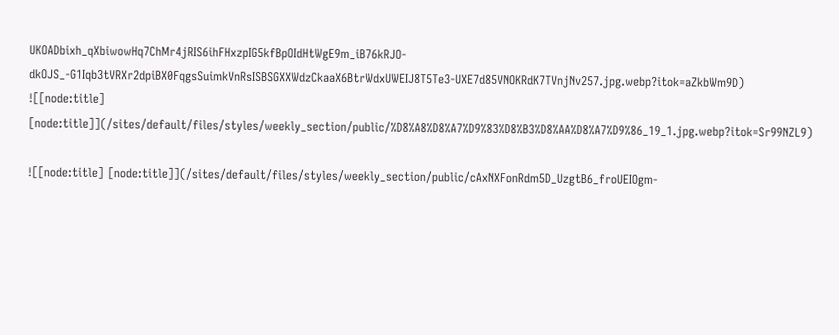UKOADbixh_qXbiwowHq7ChMr4jRIS6ihFHxzpIG5kfBpOIdHtWgE9m_iB76kRJO-dkOJS_-G1Iqb3tVRXr2dpiBX0FqgsSuimkVnRsISBSGXXWdzCkaaX6BtrWdxUWEIJ8T5Te3-UXE7d85VNOKRdK7TVnjNv257.jpg.webp?itok=aZkbWm9D)
![[node:title] [node:title]](/sites/default/files/styles/weekly_section/public/%D8%A8%D8%A7%D9%83%D8%B3%D8%AA%D8%A7%D9%86_19_1.jpg.webp?itok=Sr99NZL9)

![[node:title] [node:title]](/sites/default/files/styles/weekly_section/public/cAxNXFonRdm5D_UzgtB6_froUEIOgm-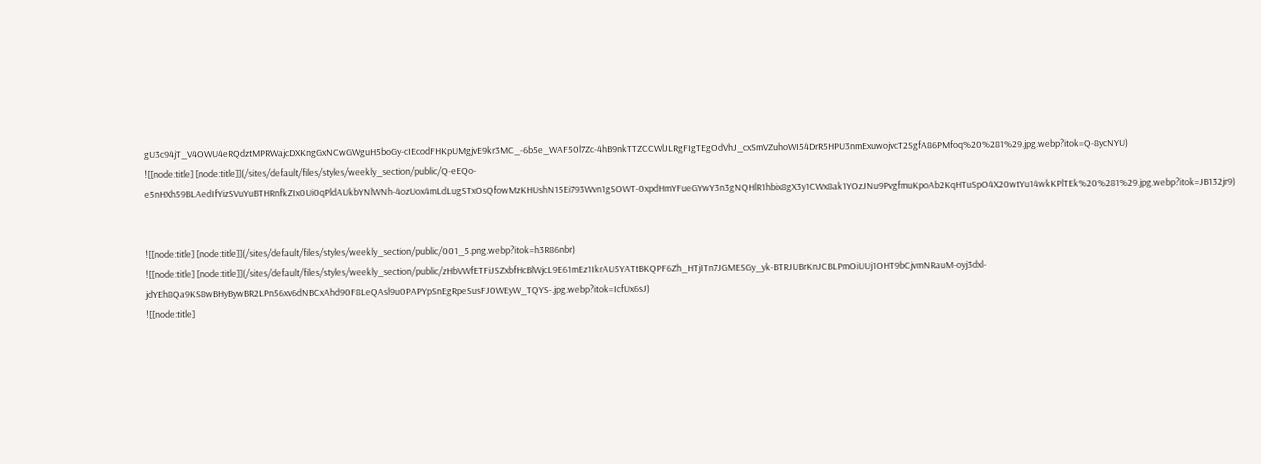gU3c94jT_V4OWU4eRQdztMPRWajcDXKngGxNCwGWguH5boGy-cIEcodFHKpUMgjvE9kr3MC_-6b5e_WAF50l7Zc-4hB9nkTTZCCWlJLRgFIgTEgOdVhJ_cxSmVZuhoWI54DrR5HPU3nmExuwojvcT2SgfA86PMfoq%20%281%29.jpg.webp?itok=Q-8ycNYU)
![[node:title] [node:title]](/sites/default/files/styles/weekly_section/public/Q-eEQo-e5nHXh59BLAedIfYizSVuYuBTHRnfkZIx0Ui0qPldAUkbYNlWNh-4ozUox4mLdLugSTxOsQfowMzKHUshN15Ei793Wvn1gSOWT-0xpdHmYFueGYwY3n3gNQHlR1hbix8gX3y1CWx8ak1YOzJNu9PvgfmuKpoAb2KqHTuSpO4X20wtYu14wkKPlTEk%20%281%29.jpg.webp?itok=JB132jr9)


![[node:title] [node:title]](/sites/default/files/styles/weekly_section/public/001_5.png.webp?itok=h3R86nbr)
![[node:title] [node:title]](/sites/default/files/styles/weekly_section/public/zHbVWfETFiJSZxbfHcBlWjcL9E61mEz1IkrAU5YATtBKQPF6Zh_HTjITn7JGMESGy_yk-BTRJUBrKnJCBLPmOiUUj1OHT9bCjvmNRauM-oyj3dxl-jdYEh8Qa9KS8wBHyBywBR2LPn56xv6dNBCxAhd90F8LeQAsl9u0PAPYpSnEgRpeSusFJ0WEyW_TQYS-.jpg.webp?itok=IcfUx6sJ)
![[node:title]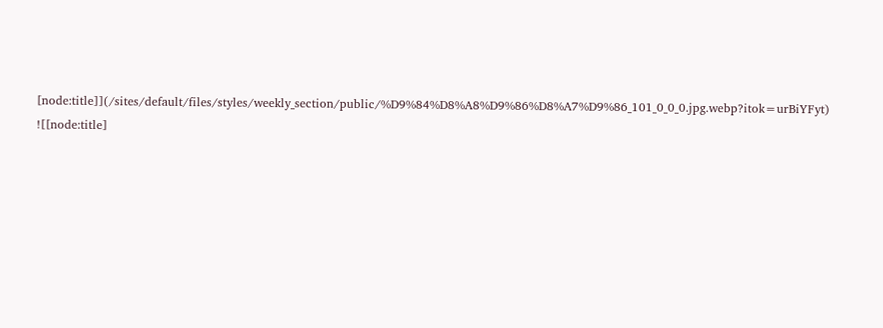[node:title]](/sites/default/files/styles/weekly_section/public/%D9%84%D8%A8%D9%86%D8%A7%D9%86_101_0_0_0.jpg.webp?itok=urBiYFyt)
![[node:title]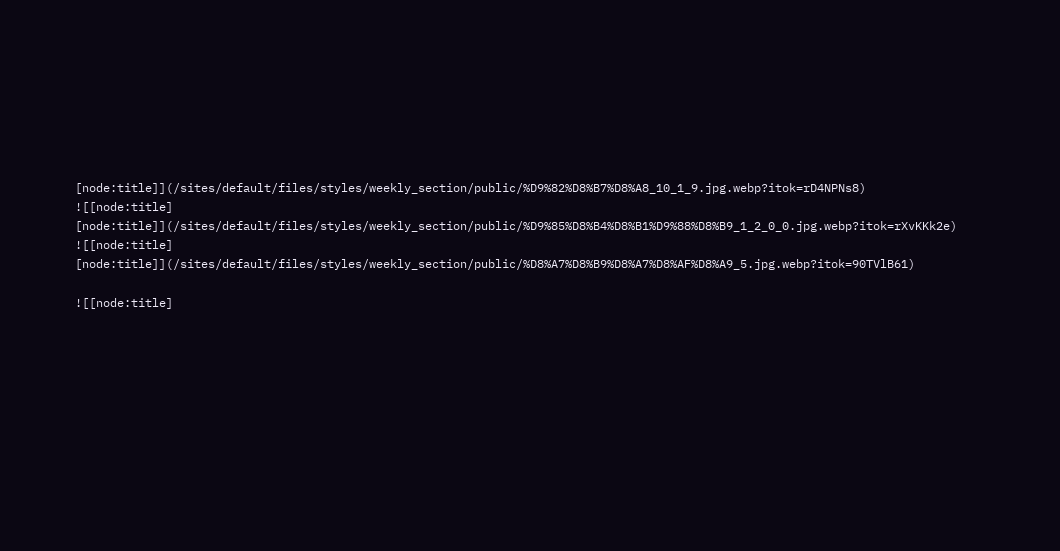[node:title]](/sites/default/files/styles/weekly_section/public/%D9%82%D8%B7%D8%A8_10_1_9.jpg.webp?itok=rD4NPNs8)
![[node:title] [node:title]](/sites/default/files/styles/weekly_section/public/%D9%85%D8%B4%D8%B1%D9%88%D8%B9_1_2_0_0.jpg.webp?itok=rXvKKk2e)
![[node:title] [node:title]](/sites/default/files/styles/weekly_section/public/%D8%A7%D8%B9%D8%A7%D8%AF%D8%A9_5.jpg.webp?itok=90TVlB61)

![[node:title]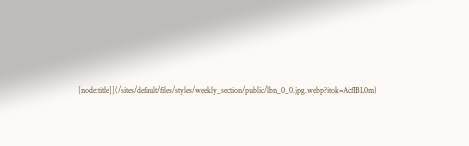[node:title]](/sites/default/files/styles/weekly_section/public/lbn_0_0.jpg.webp?itok=AcfIBL0m)